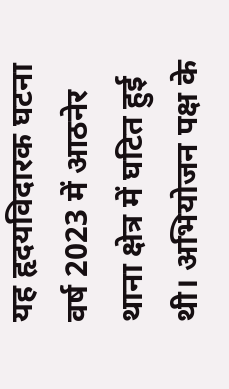यह हृदयविदारक घटना वर्ष 2023 में आठनेर थाना क्षेत्र में घटित हुई थी। अभियोजन पक्ष के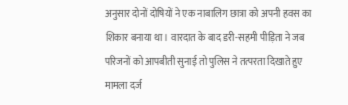अनुसार दोनों दोषियों ने एक नाबालिग छात्रा को अपनी हवस का शिकार बनाया था। वारदात के बाद डरी-सहमी पीड़िता ने जब परिजनों को आपबीती सुनाई तो पुलिस ने तत्परता दिखाते हुए मामला दर्ज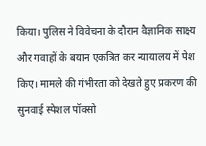किया। पुलिस ने विवेचना के दौरान वैज्ञानिक साक्ष्य और गवाहों के बयान एकत्रित कर न्यायालय में पेश किए। मामले की गंभीरता को देखते हुए प्रकरण की सुनवाई स्पेशल पॉक्सो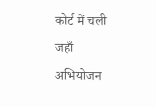कोर्ट में चली जहाँ अभियोजन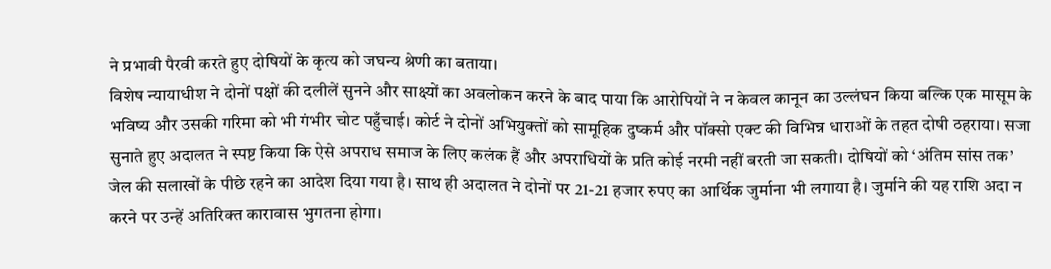ने प्रभावी पैरवी करते हुए दोषियों के कृत्य को जघन्य श्रेणी का बताया।
विशेष न्यायाधीश ने दोनों पक्षों की दलीलें सुनने और साक्ष्यों का अवलोकन करने के बाद पाया कि आरोपियों ने न केवल कानून का उल्लंघन किया बल्कि एक मासूम के भविष्य और उसकी गरिमा को भी गंभीर चोट पहुँचाई। कोर्ट ने दोनों अभियुक्तों को सामूहिक दुष्कर्म और पॉक्सो एक्ट की विभिन्न धाराओं के तहत दोषी ठहराया। सजा सुनाते हुए अदालत ने स्पष्ट किया कि ऐसे अपराध समाज के लिए कलंक हैं और अपराधियों के प्रति कोई नरमी नहीं बरती जा सकती। दोषियों को ‘अंतिम सांस तक’ जेल की सलाखों के पीछे रहने का आदेश दिया गया है। साथ ही अदालत ने दोनों पर 21-21 हजार रुपए का आर्थिक जुर्माना भी लगाया है। जुर्माने की यह राशि अदा न करने पर उन्हें अतिरिक्त कारावास भुगतना होगा।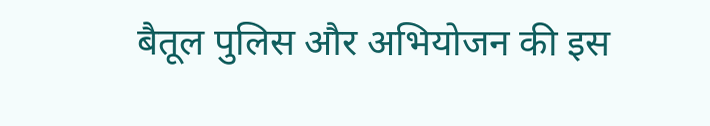बैतूल पुलिस और अभियोजन की इस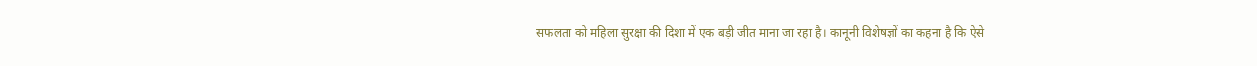सफलता को महिला सुरक्षा की दिशा में एक बड़ी जीत माना जा रहा है। कानूनी विशेषज्ञों का कहना है कि ऐसे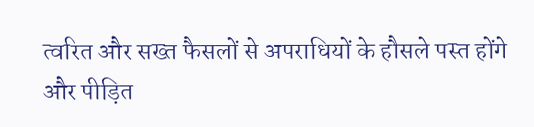त्वरित और सख्त फैसलों से अपराधियों के हौसले पस्त होंगे और पीड़ित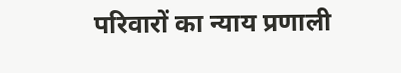परिवारों का न्याय प्रणाली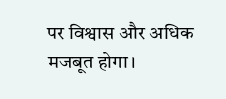पर विश्वास और अधिक मजबूत होगा।